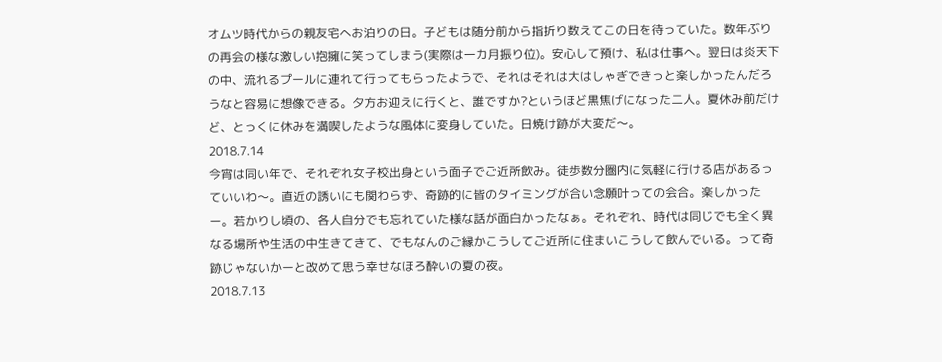オムツ時代からの親友宅へお泊りの日。子どもは随分前から指折り数えてこの日を待っていた。数年ぶりの再会の様な激しい抱擁に笑ってしまう(実際は一カ月振り位)。安心して預け、私は仕事へ。翌日は炎天下の中、流れるプールに連れて行ってもらったようで、それはそれは大はしゃぎできっと楽しかったんだろうなと容易に想像できる。夕方お迎えに行くと、誰ですか?というほど黒焦げになった二人。夏休み前だけど、とっくに休みを満喫したような風体に変身していた。日焼け跡が大変だ〜。
2018.7.14
今宵は同い年で、それぞれ女子校出身という面子でご近所飲み。徒歩数分圏内に気軽に行ける店があるっていいわ〜。直近の誘いにも関わらず、奇跡的に皆のタイミングが合い念願叶っての会合。楽しかったー。若かりし頃の、各人自分でも忘れていた様な話が面白かったなぁ。それぞれ、時代は同じでも全く異なる場所や生活の中生きてきて、でもなんのご縁かこうしてご近所に住まいこうして飲んでいる。って奇跡じゃないかーと改めて思う幸せなほろ酔いの夏の夜。
2018.7.13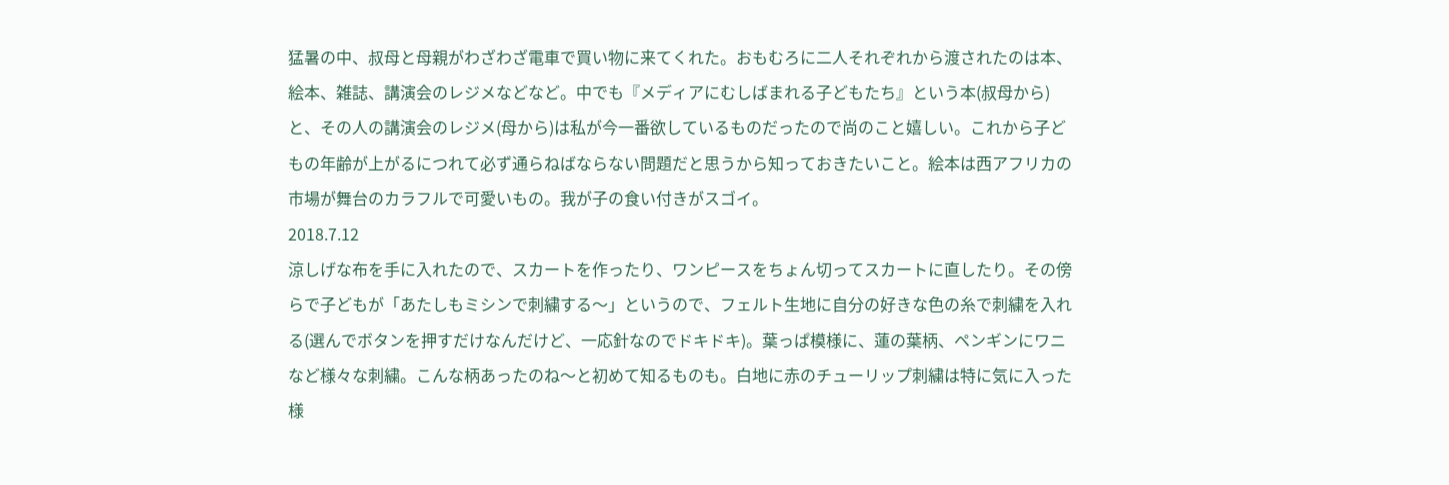猛暑の中、叔母と母親がわざわざ電車で買い物に来てくれた。おもむろに二人それぞれから渡されたのは本、絵本、雑誌、講演会のレジメなどなど。中でも『メディアにむしばまれる子どもたち』という本(叔母から)と、その人の講演会のレジメ(母から)は私が今一番欲しているものだったので尚のこと嬉しい。これから子どもの年齢が上がるにつれて必ず通らねばならない問題だと思うから知っておきたいこと。絵本は西アフリカの市場が舞台のカラフルで可愛いもの。我が子の食い付きがスゴイ。
2018.7.12
涼しげな布を手に入れたので、スカートを作ったり、ワンピースをちょん切ってスカートに直したり。その傍らで子どもが「あたしもミシンで刺繍する〜」というので、フェルト生地に自分の好きな色の糸で刺繍を入れる(選んでボタンを押すだけなんだけど、一応針なのでドキドキ)。葉っぱ模様に、蓮の葉柄、ペンギンにワニなど様々な刺繍。こんな柄あったのね〜と初めて知るものも。白地に赤のチューリップ刺繍は特に気に入った様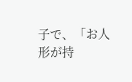子で、「お人形が持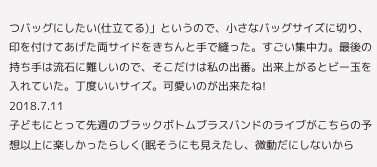つバッグにしたい(仕立てる)」というので、小さなバッグサイズに切り、印を付けてあげた両サイドをきちんと手で縫った。すごい集中力。最後の持ち手は流石に難しいので、そこだけは私の出番。出来上がるとビー玉を入れていた。丁度いいサイズ。可愛いのが出来たね!
2018.7.11
子どもにとって先週のブラックボトムブラスバンドのライブがこちらの予想以上に楽しかったらしく(眠そうにも見えたし、微動だにしないから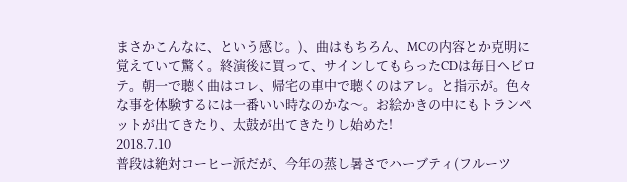まさかこんなに、という感じ。)、曲はもちろん、MCの内容とか克明に覚えていて驚く。終演後に買って、サインしてもらったCDは毎日ヘビロテ。朝一で聴く曲はコレ、帰宅の車中で聴くのはアレ。と指示が。色々な事を体験するには一番いい時なのかな〜。お絵かきの中にもトランペットが出てきたり、太鼓が出てきたりし始めた!
2018.7.10
普段は絶対コーヒー派だが、今年の蒸し暑さでハーブティ(フルーツ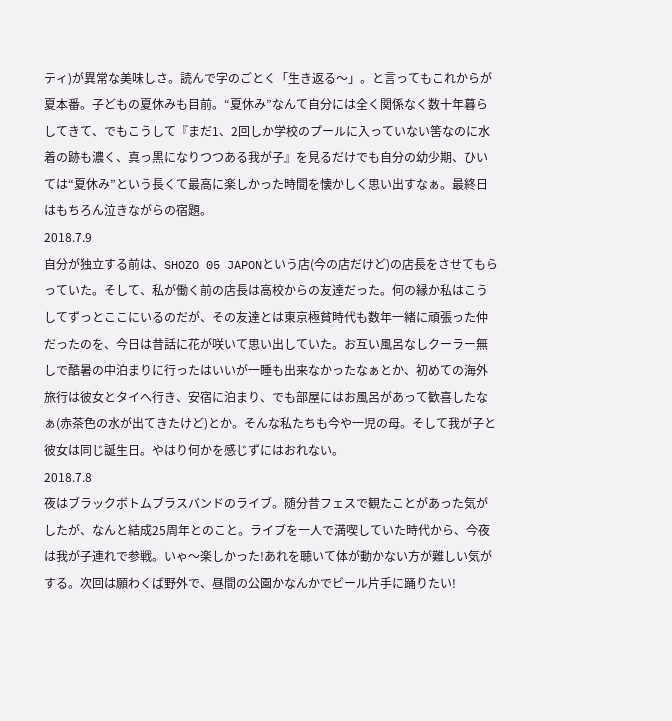ティ)が異常な美味しさ。読んで字のごとく「生き返る〜」。と言ってもこれからが夏本番。子どもの夏休みも目前。“夏休み”なんて自分には全く関係なく数十年暮らしてきて、でもこうして『まだ1、2回しか学校のプールに入っていない筈なのに水着の跡も濃く、真っ黒になりつつある我が子』を見るだけでも自分の幼少期、ひいては“夏休み”という長くて最高に楽しかった時間を懐かしく思い出すなぁ。最終日はもちろん泣きながらの宿題。
2018.7.9
自分が独立する前は、SHOZO 05 JAPONという店(今の店だけど)の店長をさせてもらっていた。そして、私が働く前の店長は高校からの友達だった。何の縁か私はこうしてずっとここにいるのだが、その友達とは東京極貧時代も数年一緒に頑張った仲だったのを、今日は昔話に花が咲いて思い出していた。お互い風呂なしクーラー無しで酷暑の中泊まりに行ったはいいが一睡も出来なかったなぁとか、初めての海外旅行は彼女とタイへ行き、安宿に泊まり、でも部屋にはお風呂があって歓喜したなぁ(赤茶色の水が出てきたけど)とか。そんな私たちも今や一児の母。そして我が子と彼女は同じ誕生日。やはり何かを感じずにはおれない。
2018.7.8
夜はブラックボトムブラスバンドのライブ。随分昔フェスで観たことがあった気がしたが、なんと結成25周年とのこと。ライブを一人で満喫していた時代から、今夜は我が子連れで参戦。いゃ〜楽しかった!あれを聴いて体が動かない方が難しい気がする。次回は願わくば野外で、昼間の公園かなんかでビール片手に踊りたい!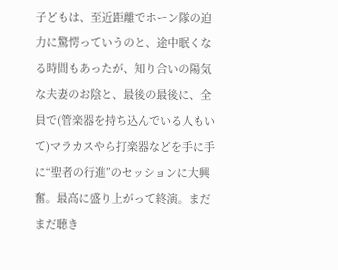子どもは、至近距離でホーン隊の迫力に驚愕っていうのと、途中眠くなる時間もあったが、知り合いの陽気な夫妻のお陰と、最後の最後に、全員で(管楽器を持ち込んでいる人もいて)マラカスやら打楽器などを手に手に“聖者の行進”のセッションに大興奮。最高に盛り上がって終演。まだまだ聴き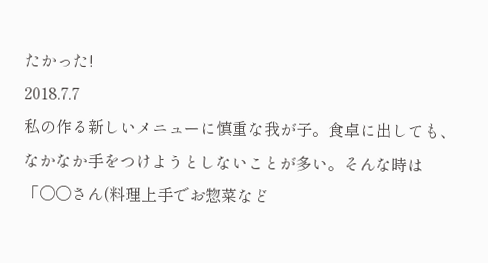たかった!
2018.7.7
私の作る新しいメニューに慎重な我が子。食卓に出しても、なかなか手をつけようとしないことが多い。そんな時は「〇〇さん(料理上手でお惣菜など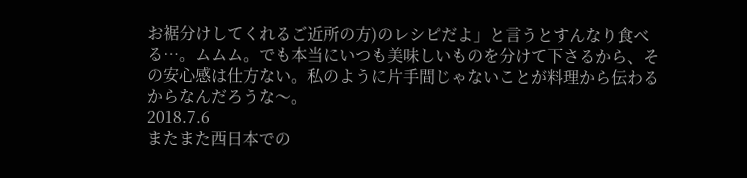お裾分けしてくれるご近所の方)のレシピだよ」と言うとすんなり食べる…。ムムム。でも本当にいつも美味しいものを分けて下さるから、その安心感は仕方ない。私のように片手間じゃないことが料理から伝わるからなんだろうな〜。
2018.7.6
またまた西日本での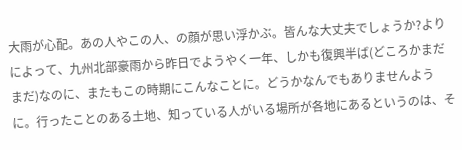大雨が心配。あの人やこの人、の顔が思い浮かぶ。皆んな大丈夫でしょうか?よりによって、九州北部豪雨から昨日でようやく一年、しかも復興半ば(どころかまだまだ)なのに、またもこの時期にこんなことに。どうかなんでもありませんように。行ったことのある土地、知っている人がいる場所が各地にあるというのは、そ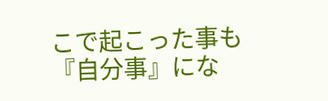こで起こった事も『自分事』にな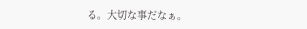る。大切な事だなぁ。